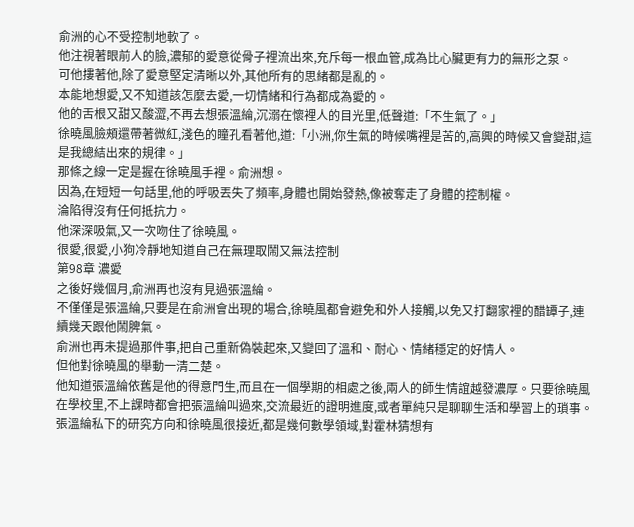俞洲的心不受控制地軟了。
他注視著眼前人的臉,濃郁的愛意從骨子裡流出來,充斥每一根血管,成為比心臟更有力的無形之泵。
可他摟著他,除了愛意堅定清晰以外,其他所有的思緒都是亂的。
本能地想愛,又不知道該怎麼去愛,一切情緒和行為都成為愛的。
他的舌根又甜又酸澀,不再去想張溫綸,沉溺在懷裡人的目光里,低聲道:「不生氣了。」
徐曉風臉頰還帶著微紅,淺色的瞳孔看著他,道:「小洲,你生氣的時候嘴裡是苦的,高興的時候又會變甜,這是我總結出來的規律。」
那條之線一定是握在徐曉風手裡。俞洲想。
因為,在短短一句話里,他的呼吸丟失了頻率,身體也開始發熱,像被奪走了身體的控制權。
淪陷得沒有任何抵抗力。
他深深吸氣,又一次吻住了徐曉風。
很愛,很愛,小狗冷靜地知道自己在無理取鬧又無法控制
第98章 濃愛
之後好幾個月,俞洲再也沒有見過張溫綸。
不僅僅是張溫綸,只要是在俞洲會出現的場合,徐曉風都會避免和外人接觸,以免又打翻家裡的醋罈子,連續幾天跟他鬧脾氣。
俞洲也再未提過那件事,把自己重新偽裝起來,又變回了溫和、耐心、情緒穩定的好情人。
但他對徐曉風的舉動一清二楚。
他知道張溫綸依舊是他的得意門生,而且在一個學期的相處之後,兩人的師生情誼越發濃厚。只要徐曉風在學校里,不上課時都會把張溫綸叫過來,交流最近的證明進度,或者單純只是聊聊生活和學習上的瑣事。
張溫綸私下的研究方向和徐曉風很接近,都是幾何數學領域,對霍林猜想有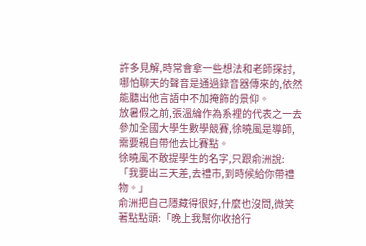許多見解,時常會拿一些想法和老師探討,哪怕聊天的聲音是通過錄音器傳來的,依然能聽出他言語中不加掩飾的景仰。
放暑假之前,張溫綸作為系裡的代表之一去參加全國大學生數學競賽,徐曉風是導師,需要親自帶他去比賽點。
徐曉風不敢提學生的名字,只跟俞洲說:「我要出三天差,去禮市,到時候給你帶禮物。」
俞洲把自己隱藏得很好,什麼也沒問,微笑著點點頭:「晚上我幫你收拾行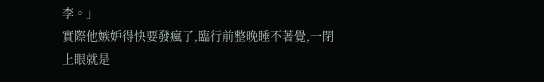李。」
實際他嫉妒得快要發瘋了,臨行前整晚睡不著覺,一閉上眼就是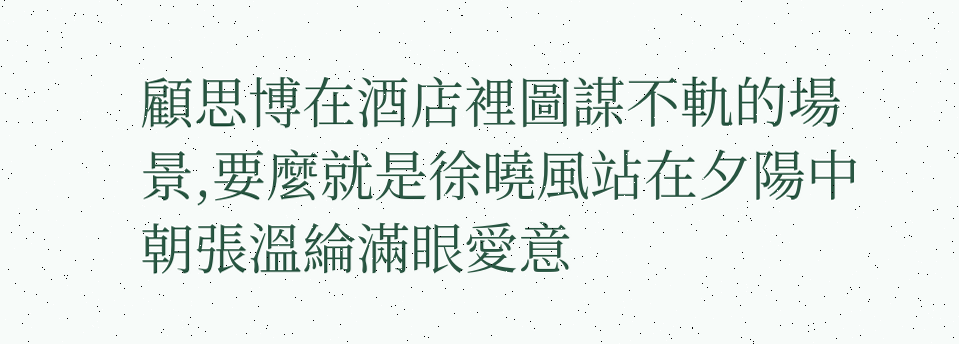顧思博在酒店裡圖謀不軌的場景,要麼就是徐曉風站在夕陽中朝張溫綸滿眼愛意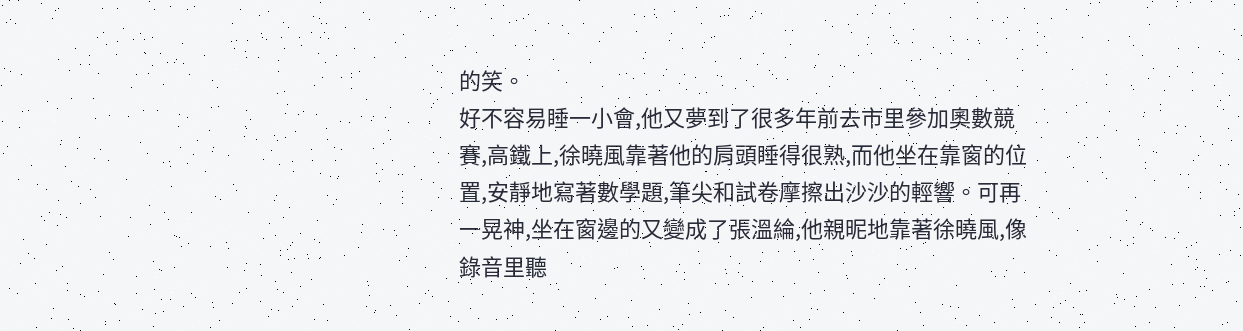的笑。
好不容易睡一小會,他又夢到了很多年前去市里參加奧數競賽,高鐵上,徐曉風靠著他的肩頭睡得很熟,而他坐在靠窗的位置,安靜地寫著數學題,筆尖和試卷摩擦出沙沙的輕響。可再一晃神,坐在窗邊的又變成了張溫綸,他親昵地靠著徐曉風,像錄音里聽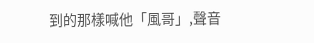到的那樣喊他「風哥」,聲音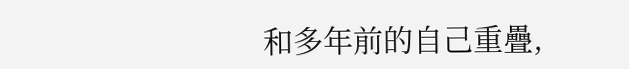和多年前的自己重疊,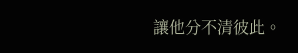讓他分不清彼此。